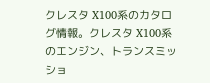クレスタ X100系のカタログ情報。クレスタ X100系のエンジン、トランスミッショ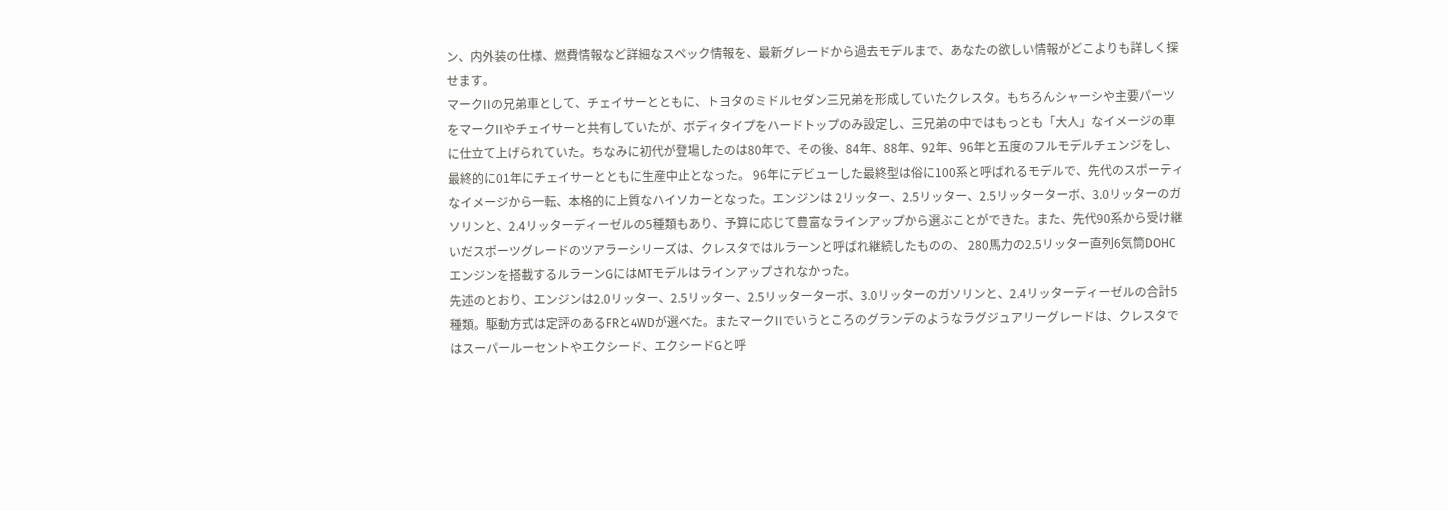ン、内外装の仕様、燃費情報など詳細なスペック情報を、最新グレードから過去モデルまで、あなたの欲しい情報がどこよりも詳しく探せます。
マークIIの兄弟車として、チェイサーとともに、トヨタのミドルセダン三兄弟を形成していたクレスタ。もちろんシャーシや主要パーツをマークIIやチェイサーと共有していたが、ボディタイプをハードトップのみ設定し、三兄弟の中ではもっとも「大人」なイメージの車に仕立て上げられていた。ちなみに初代が登場したのは80年で、その後、84年、88年、92年、96年と五度のフルモデルチェンジをし、最終的に01年にチェイサーとともに生産中止となった。 96年にデビューした最終型は俗に100系と呼ばれるモデルで、先代のスポーティなイメージから一転、本格的に上質なハイソカーとなった。エンジンは 2リッター、2.5リッター、2.5リッターターボ、3.0リッターのガソリンと、2.4リッターディーゼルの5種類もあり、予算に応じて豊富なラインアップから選ぶことができた。また、先代90系から受け継いだスポーツグレードのツアラーシリーズは、クレスタではルラーンと呼ばれ継続したものの、 280馬力の2.5リッター直列6気筒DOHCエンジンを搭載するルラーンGにはMTモデルはラインアップされなかった。
先述のとおり、エンジンは2.0リッター、2.5リッター、2.5リッターターボ、3.0リッターのガソリンと、2.4リッターディーゼルの合計5種類。駆動方式は定評のあるFRと4WDが選べた。またマークIIでいうところのグランデのようなラグジュアリーグレードは、クレスタではスーパールーセントやエクシード、エクシードGと呼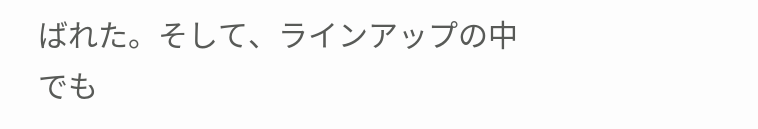ばれた。そして、ラインアップの中でも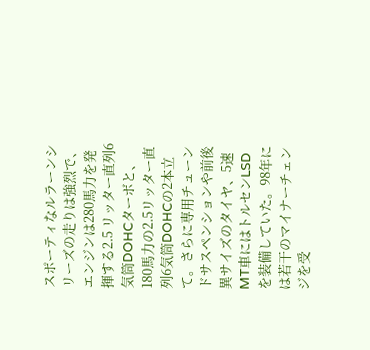スポーティなルラーンシリーズの走りは強烈で、エンジンは280馬力を発揮する2.5 リッター直列6気筒DOHCターボと、180馬力の2.5リッター直列6気筒DOHCの2本立て。さらに専用チューンドサスペンションや前後異サイズのタイヤ、5速MT車にはトルセンLSDを装備していた。98年には若干のマイナーチェンジを受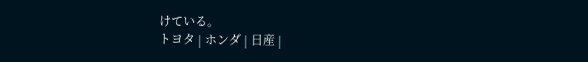けている。
トヨタ | ホンダ | 日産 |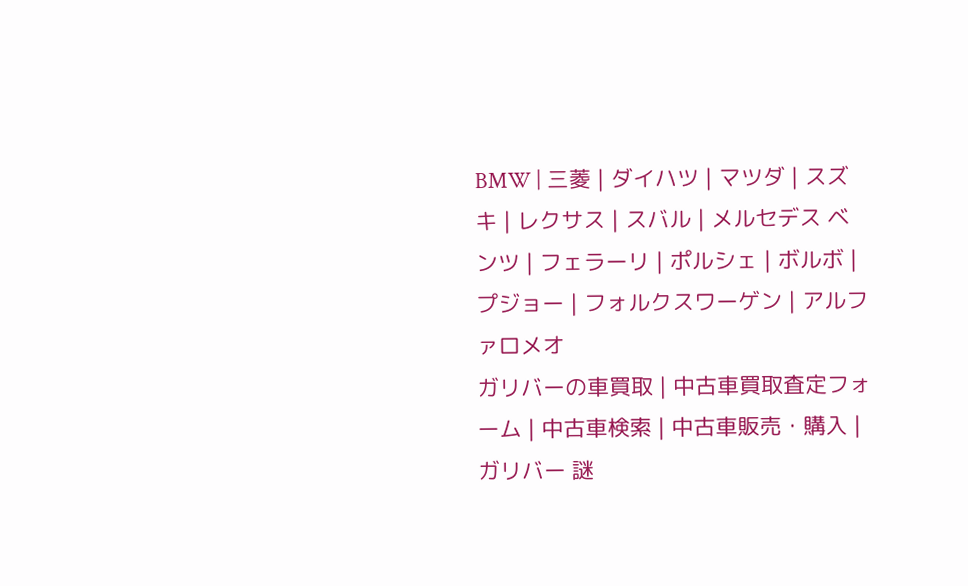BMW | 三菱 | ダイハツ | マツダ | スズキ | レクサス | スバル | メルセデス ベンツ | フェラーリ | ポルシェ | ボルボ | プジョー | フォルクスワーゲン | アルファロメオ
ガリバーの車買取 | 中古車買取査定フォーム | 中古車検索 | 中古車販売・購入 | ガリバー 謎